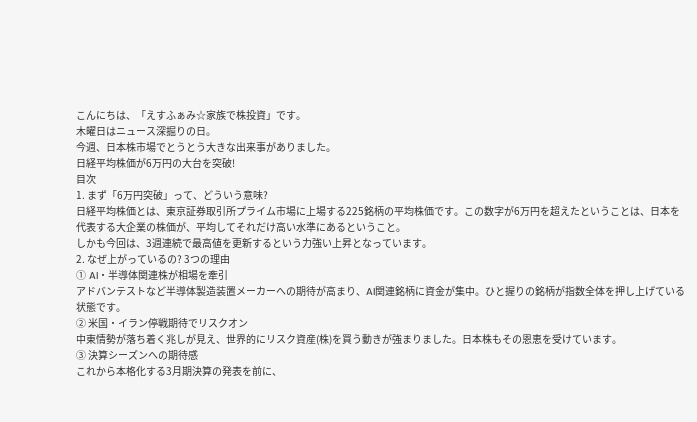こんにちは、「えすふぁみ☆家族で株投資」です。
木曜日はニュース深掘りの日。
今週、日本株市場でとうとう大きな出来事がありました。
日経平均株価が6万円の大台を突破!
目次
1. まず「6万円突破」って、どういう意味?
日経平均株価とは、東京証券取引所プライム市場に上場する225銘柄の平均株価です。この数字が6万円を超えたということは、日本を代表する大企業の株価が、平均してそれだけ高い水準にあるということ。
しかも今回は、3週連続で最高値を更新するという力強い上昇となっています。
2. なぜ上がっているの? 3つの理由
① AI・半導体関連株が相場を牽引
アドバンテストなど半導体製造装置メーカーへの期待が高まり、AI関連銘柄に資金が集中。ひと握りの銘柄が指数全体を押し上げている状態です。
② 米国・イラン停戦期待でリスクオン
中東情勢が落ち着く兆しが見え、世界的にリスク資産(株)を買う動きが強まりました。日本株もその恩恵を受けています。
③ 決算シーズンへの期待感
これから本格化する3月期決算の発表を前に、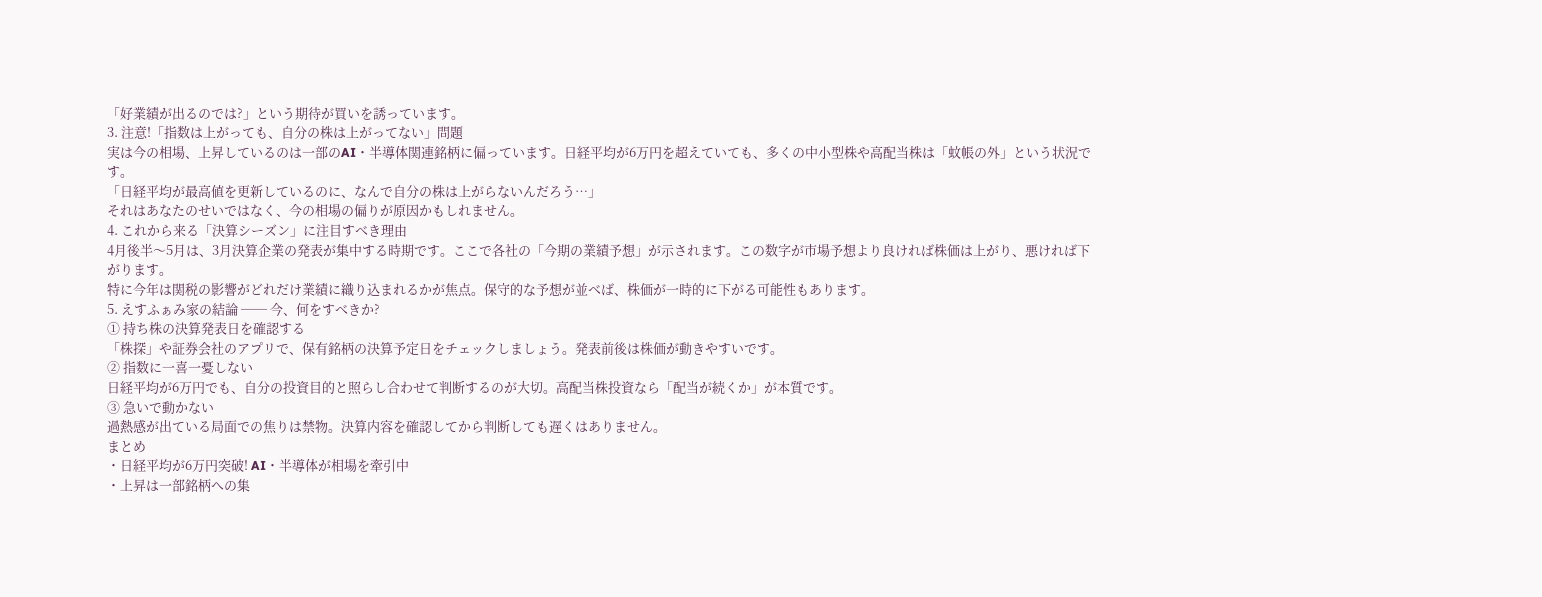「好業績が出るのでは?」という期待が買いを誘っています。
3. 注意!「指数は上がっても、自分の株は上がってない」問題
実は今の相場、上昇しているのは一部のAI・半導体関連銘柄に偏っています。日経平均が6万円を超えていても、多くの中小型株や高配当株は「蚊帳の外」という状況です。
「日経平均が最高値を更新しているのに、なんで自分の株は上がらないんだろう…」
それはあなたのせいではなく、今の相場の偏りが原因かもしれません。
4. これから来る「決算シーズン」に注目すべき理由
4月後半〜5月は、3月決算企業の発表が集中する時期です。ここで各社の「今期の業績予想」が示されます。この数字が市場予想より良ければ株価は上がり、悪ければ下がります。
特に今年は関税の影響がどれだけ業績に織り込まれるかが焦点。保守的な予想が並べば、株価が一時的に下がる可能性もあります。
5. えすふぁみ家の結論 ── 今、何をすべきか?
① 持ち株の決算発表日を確認する
「株探」や証券会社のアプリで、保有銘柄の決算予定日をチェックしましょう。発表前後は株価が動きやすいです。
② 指数に一喜一憂しない
日経平均が6万円でも、自分の投資目的と照らし合わせて判断するのが大切。高配当株投資なら「配当が続くか」が本質です。
③ 急いで動かない
過熱感が出ている局面での焦りは禁物。決算内容を確認してから判断しても遅くはありません。
まとめ
・日経平均が6万円突破! AI・半導体が相場を牽引中
・上昇は一部銘柄への集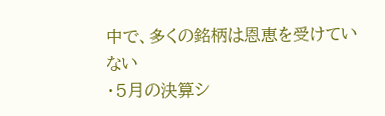中で、多くの銘柄は恩恵を受けていない
・5月の決算シ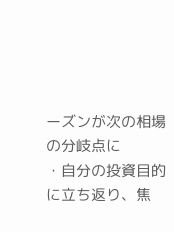ーズンが次の相場の分岐点に
・自分の投資目的に立ち返り、焦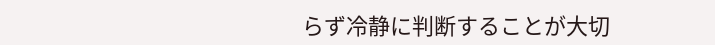らず冷静に判断することが大切